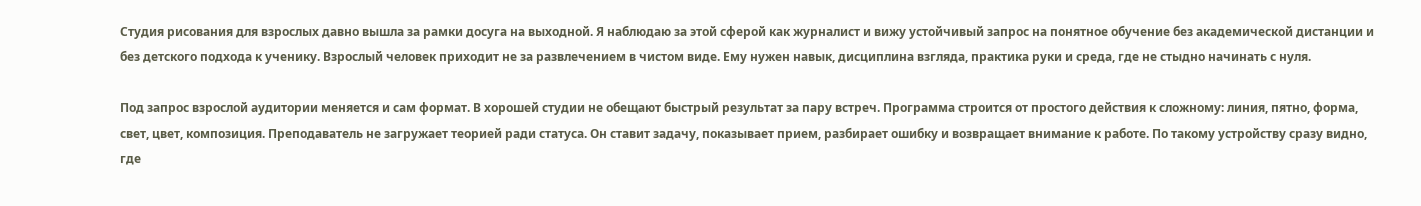Студия рисования для взрослых давно вышла за рамки досуга на выходной. Я наблюдаю за этой сферой как журналист и вижу устойчивый запрос на понятное обучение без академической дистанции и без детского подхода к ученику. Взрослый человек приходит не за развлечением в чистом виде. Ему нужен навык, дисциплина взгляда, практика руки и среда, где не стыдно начинать с нуля.

Под запрос взрослой аудитории меняется и сам формат. В хорошей студии не обещают быстрый результат за пару встреч. Программа строится от простого действия к сложному: линия, пятно, форма, свет, цвет, композиция. Преподаватель не загружает теорией ради статуса. Он ставит задачу, показывает прием, разбирает ошибку и возвращает внимание к работе. По такому устройству сразу видно, где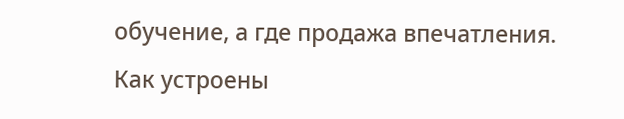обучение, а где продажа впечатления.
Как устроены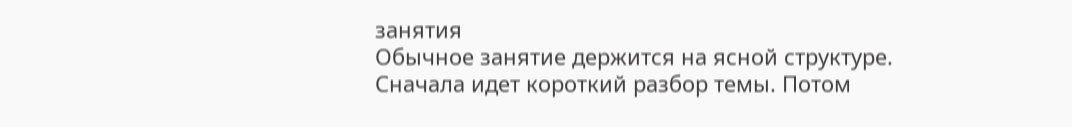занятия
Обычное занятие держится на ясной структуре. Сначала идет короткий разбор темы. Потом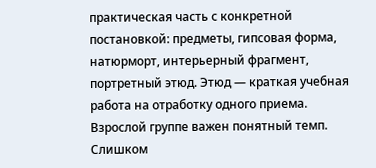практическая часть с конкретной постановкой: предметы, гипсовая форма, натюрморт, интерьерный фрагмент, портретный этюд. Этюд — краткая учебная работа на отработку одного приема. Взрослой группе важен понятный темп. Слишком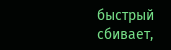быстрый сбивает,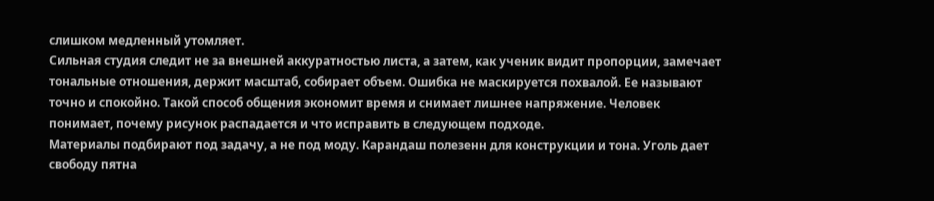слишком медленный утомляет.
Сильная студия следит не за внешней аккуратностью листа, а затем, как ученик видит пропорции, замечает тональные отношения, держит масштаб, собирает объем. Ошибка не маскируется похвалой. Ее называют точно и спокойно. Такой способ общения экономит время и снимает лишнее напряжение. Человек понимает, почему рисунок распадается и что исправить в следующем подходе.
Материалы подбирают под задачу, а не под моду. Карандаш полезенн для конструкции и тона. Уголь дает свободу пятна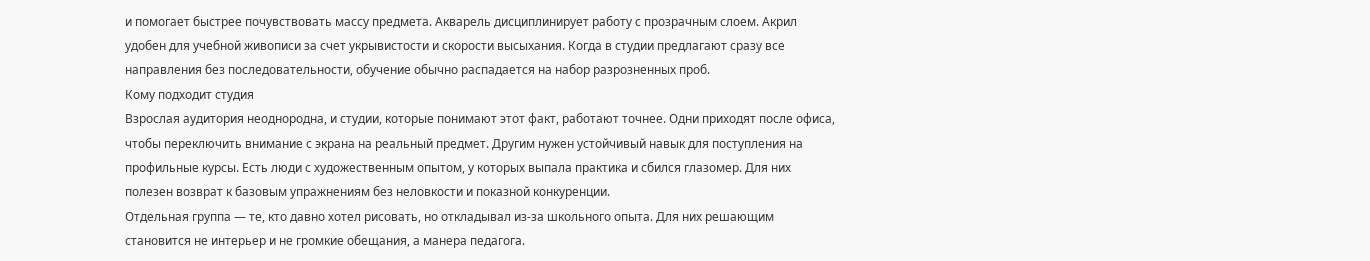и помогает быстрее почувствовать массу предмета. Акварель дисциплинирует работу с прозрачным слоем. Акрил удобен для учебной живописи за счет укрывистости и скорости высыхания. Когда в студии предлагают сразу все направления без последовательности, обучение обычно распадается на набор разрозненных проб.
Кому подходит студия
Взрослая аудитория неоднородна, и студии, которые понимают этот факт, работают точнее. Одни приходят после офиса, чтобы переключить внимание с экрана на реальный предмет. Другим нужен устойчивый навык для поступления на профильные курсы. Есть люди с художественным опытом, у которых выпала практика и сбился глазомер. Для них полезен возврат к базовым упражнениям без неловкости и показной конкуренции.
Отдельная группа — те, кто давно хотел рисовать, но откладывал из-за школьного опыта. Для них решающим становится не интерьер и не громкие обещания, а манера педагога.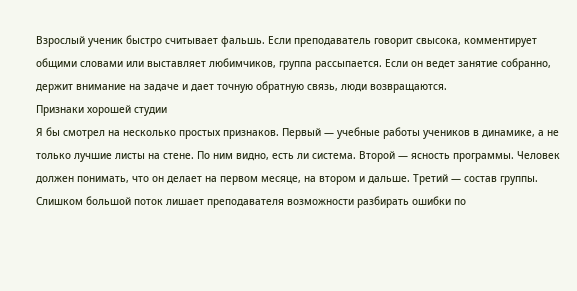Взрослый ученик быстро считывает фальшь. Если преподаватель говорит свысока, комментирует общими словами или выставляет любимчиков, группа рассыпается. Если он ведет занятие собранно, держит внимание на задаче и дает точную обратную связь, люди возвращаются.
Признаки хорошей студии
Я бы смотрел на несколько простых признаков. Первый — учебные работы учеников в динамике, а не только лучшие листы на стене. По ним видно, есть ли система. Второй — ясность программы. Человек должен понимать, что он делает на первом месяце, на втором и дальше. Третий — состав группы. Слишком большой поток лишает преподавателя возможности разбирать ошибки по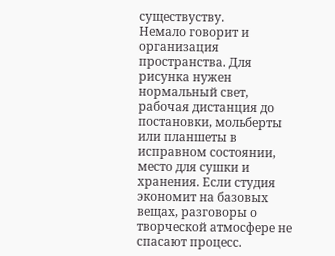существуству.
Немало говорит и организация пространства. Для рисунка нужен нормальный свет, рабочая дистанция до постановки, мольберты или планшеты в исправном состоянии, место для сушки и хранения. Если студия экономит на базовых вещах, разговоры о творческой атмосфере не спасают процесс.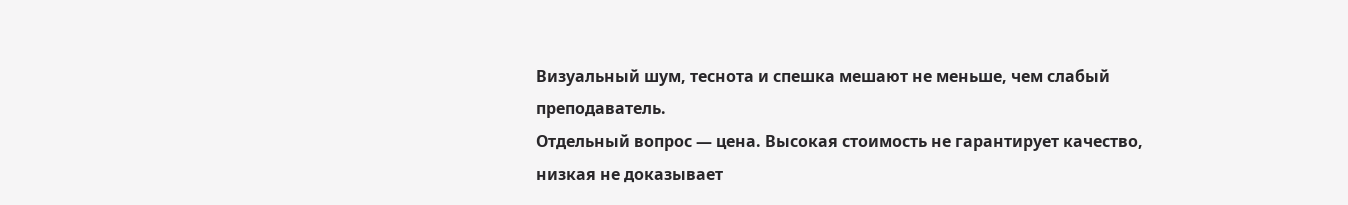Визуальный шум, теснота и спешка мешают не меньше, чем слабый преподаватель.
Отдельный вопрос — цена. Высокая стоимость не гарантирует качество, низкая не доказывает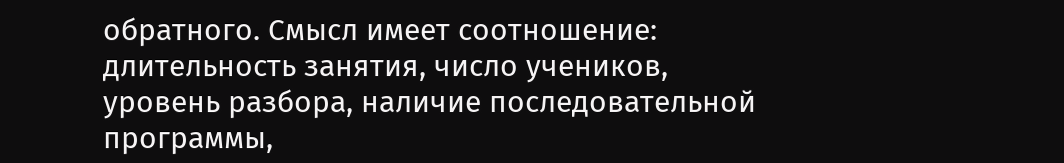обратного. Смысл имеет соотношение: длительность занятия, число учеников, уровень разбора, наличие последовательной программы,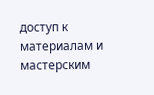доступ к материалам и мастерским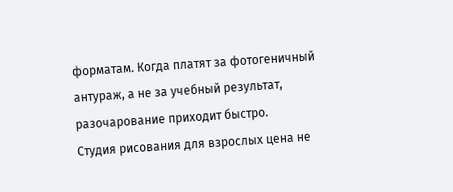форматам. Когда платят за фотогеничный антураж, а не за учебный результат, разочарование приходит быстро.
Студия рисования для взрослых цена не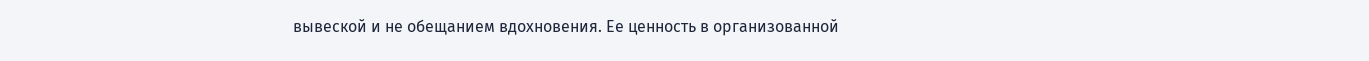вывеской и не обещанием вдохновения. Ее ценность в организованной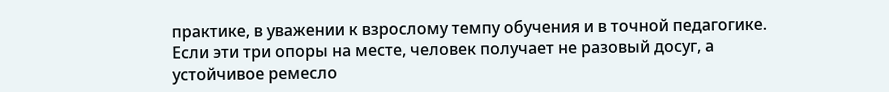практике, в уважении к взрослому темпу обучения и в точной педагогике. Если эти три опоры на месте, человек получает не разовый досуг, а устойчивое ремесло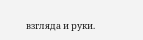взгляда и руки.